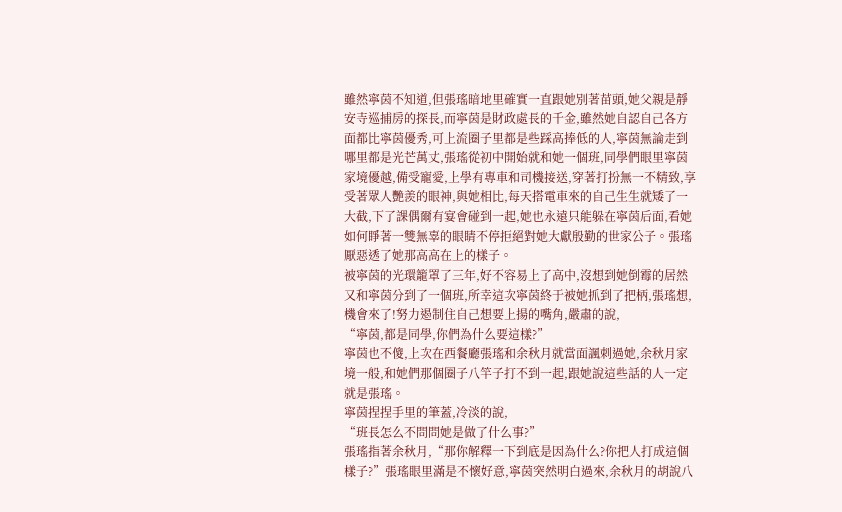雖然寧茵不知道,但張瑤暗地里確實一直跟她別著苗頭,她父親是靜安寺巡捕房的探長,而寧茵是財政處長的千金,雖然她自認自己各方面都比寧茵優秀,可上流圈子里都是些踩高捧低的人,寧茵無論走到哪里都是光芒萬丈,張瑤從初中開始就和她一個班,同學們眼里寧茵家境優越,備受寵愛,上學有專車和司機接送,穿著打扮無一不精致,享受著眾人艷羨的眼神,與她相比,每天搭電車來的自己生生就矮了一大截,下了課偶爾有宴會碰到一起,她也永遠只能躲在寧茵后面,看她如何睜著一雙無辜的眼睛不停拒絕對她大獻殷勤的世家公子。張瑤厭惡透了她那高高在上的樣子。
被寧茵的光環籠罩了三年,好不容易上了高中,沒想到她倒霉的居然又和寧茵分到了一個班,所幸這次寧茵終于被她抓到了把柄,張瑤想,機會來了!努力遏制住自己想要上揚的嘴角,嚴肅的說,
“寧茵,都是同學,你們為什么要這樣?”
寧茵也不傻,上次在西餐廳張瑤和余秋月就當面諷刺過她,余秋月家境一般,和她們那個圈子八竿子打不到一起,跟她說這些話的人一定就是張瑤。
寧茵捏捏手里的筆蓋,冷淡的說,
“班長怎么不問問她是做了什么事?”
張瑤指著余秋月,“那你解釋一下到底是因為什么?你把人打成這個樣子?”張瑤眼里滿是不懷好意,寧茵突然明白過來,余秋月的胡說八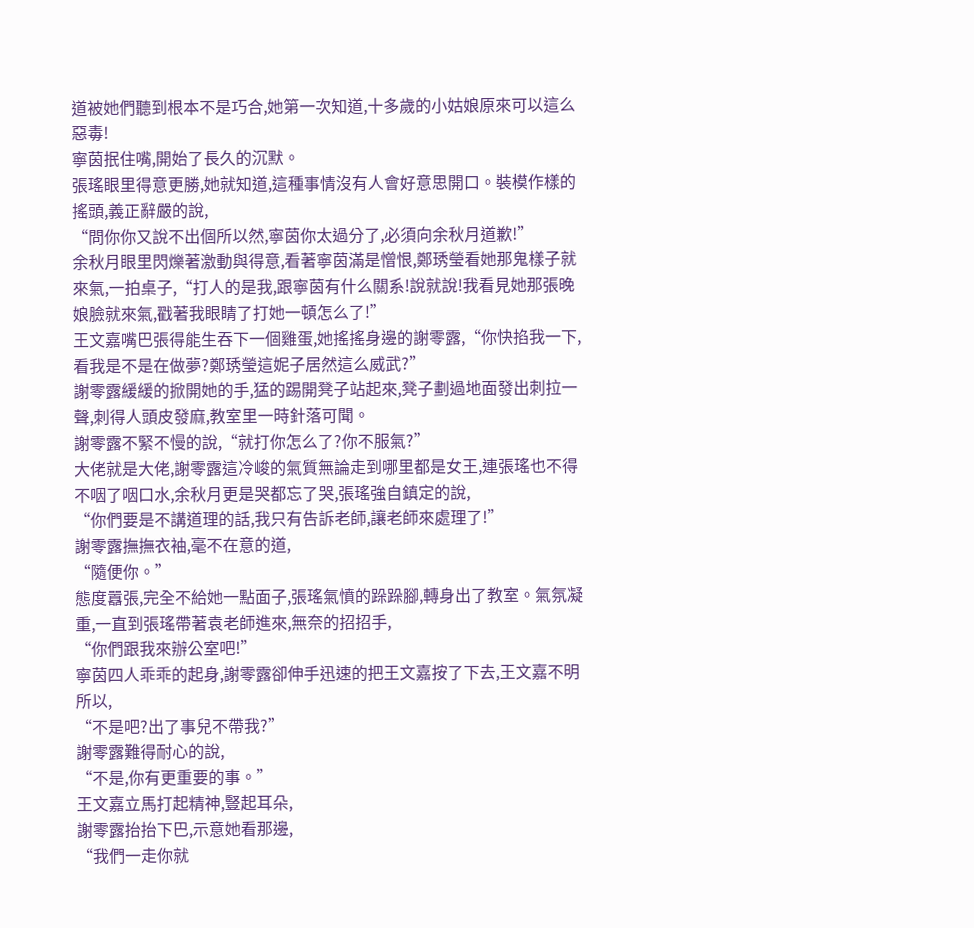道被她們聽到根本不是巧合,她第一次知道,十多歲的小姑娘原來可以這么惡毒!
寧茵抿住嘴,開始了長久的沉默。
張瑤眼里得意更勝,她就知道,這種事情沒有人會好意思開口。裝模作樣的搖頭,義正辭嚴的說,
“問你你又說不出個所以然,寧茵你太過分了,必須向余秋月道歉!”
余秋月眼里閃爍著激動與得意,看著寧茵滿是憎恨,鄭琇瑩看她那鬼樣子就來氣,一拍桌子,“打人的是我,跟寧茵有什么關系!說就說!我看見她那張晚娘臉就來氣,戳著我眼睛了打她一頓怎么了!”
王文嘉嘴巴張得能生吞下一個雞蛋,她搖搖身邊的謝零露,“你快掐我一下,看我是不是在做夢?鄭琇瑩這妮子居然這么威武?”
謝零露緩緩的掀開她的手,猛的踢開凳子站起來,凳子劃過地面發出刺拉一聲,刺得人頭皮發麻,教室里一時針落可聞。
謝零露不緊不慢的說,“就打你怎么了?你不服氣?”
大佬就是大佬,謝零露這冷峻的氣質無論走到哪里都是女王,連張瑤也不得不咽了咽口水,余秋月更是哭都忘了哭,張瑤強自鎮定的說,
“你們要是不講道理的話,我只有告訴老師,讓老師來處理了!”
謝零露撫撫衣袖,毫不在意的道,
“隨便你。”
態度囂張,完全不給她一點面子,張瑤氣憤的跺跺腳,轉身出了教室。氣氛凝重,一直到張瑤帶著袁老師進來,無奈的招招手,
“你們跟我來辦公室吧!”
寧茵四人乖乖的起身,謝零露卻伸手迅速的把王文嘉按了下去,王文嘉不明所以,
“不是吧?出了事兒不帶我?”
謝零露難得耐心的說,
“不是,你有更重要的事。”
王文嘉立馬打起精神,豎起耳朵,
謝零露抬抬下巴,示意她看那邊,
“我們一走你就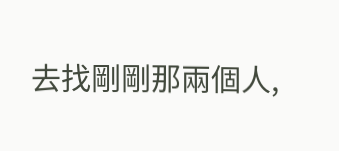去找剛剛那兩個人,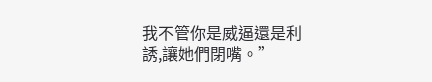我不管你是威逼還是利誘,讓她們閉嘴。”